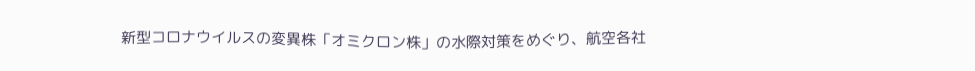新型コロナウイルスの変異株「オミクロン株」の水際対策をめぐり、航空各社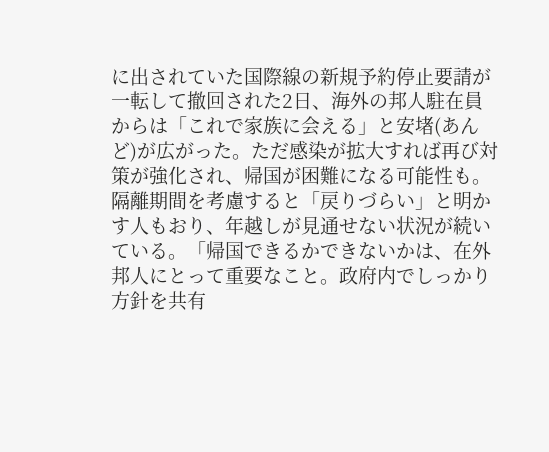に出されていた国際線の新規予約停止要請が一転して撤回された2日、海外の邦人駐在員からは「これで家族に会える」と安堵(あんど)が広がった。ただ感染が拡大すれば再び対策が強化され、帰国が困難になる可能性も。隔離期間を考慮すると「戻りづらい」と明かす人もおり、年越しが見通せない状況が続いている。「帰国できるかできないかは、在外邦人にとって重要なこと。政府内でしっかり方針を共有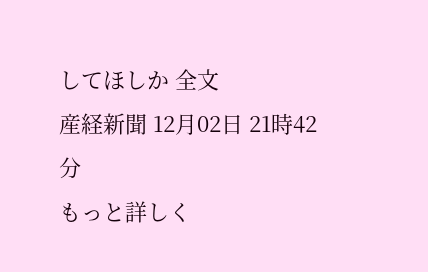してほしか 全文
産経新聞 12月02日 21時42分
もっと詳しく